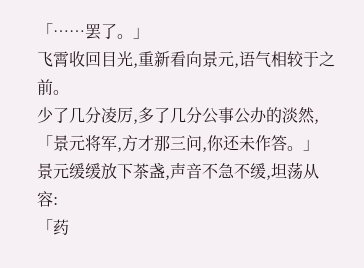「……罢了。」
飞霄收回目光,重新看向景元,语气相较于之前。
少了几分凌厉,多了几分公事公办的淡然,
「景元将军,方才那三问,你还未作答。」
景元缓缓放下茶盏,声音不急不缓,坦荡从容:
「药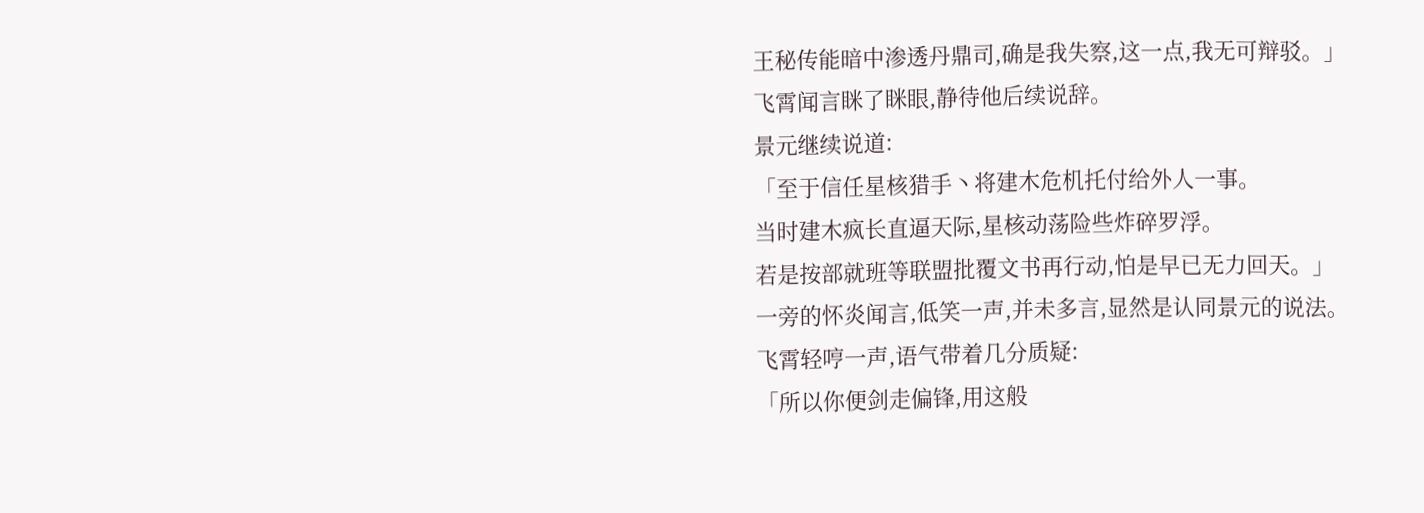王秘传能暗中渗透丹鼎司,确是我失察,这一点,我无可辩驳。」
飞霄闻言眯了眯眼,静待他后续说辞。
景元继续说道:
「至于信任星核猎手丶将建木危机托付给外人一事。
当时建木疯长直逼天际,星核动荡险些炸碎罗浮。
若是按部就班等联盟批覆文书再行动,怕是早已无力回天。」
一旁的怀炎闻言,低笑一声,并未多言,显然是认同景元的说法。
飞霄轻哼一声,语气带着几分质疑:
「所以你便剑走偏锋,用这般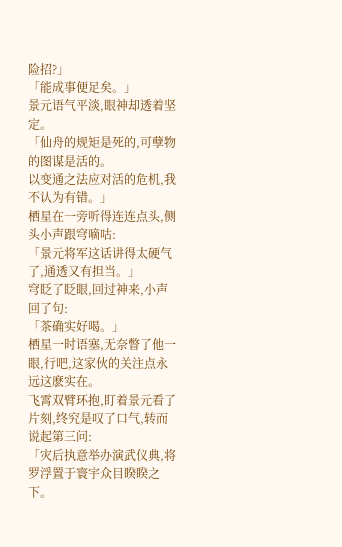险招?」
「能成事便足矣。」
景元语气平淡,眼神却透着坚定。
「仙舟的规矩是死的,可孽物的图谋是活的。
以变通之法应对活的危机,我不认为有错。」
栖星在一旁听得连连点头,侧头小声跟穹嘀咕:
「景元将军这话讲得太硬气了,通透又有担当。」
穹眨了眨眼,回过神来,小声回了句:
「茶确实好喝。」
栖星一时语塞,无奈瞥了他一眼,行吧,这家伙的关注点永远这麽实在。
飞霄双臂环抱,盯着景元看了片刻,终究是叹了口气,转而说起第三问:
「灾后执意举办演武仪典,将罗浮置于寰宇众目睽睽之下。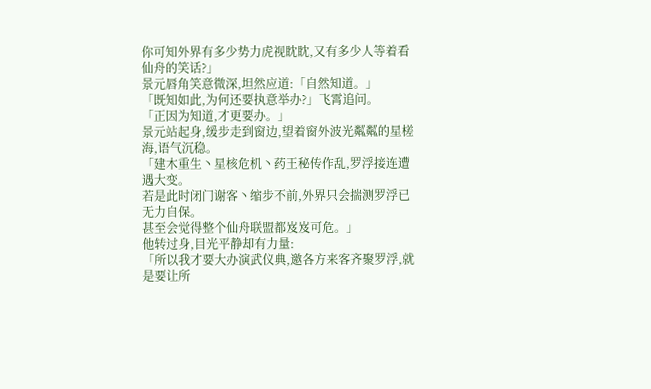你可知外界有多少势力虎视眈眈,又有多少人等着看仙舟的笑话?」
景元唇角笑意微深,坦然应道:「自然知道。」
「既知如此,为何还要执意举办?」飞霄追问。
「正因为知道,才更要办。」
景元站起身,缓步走到窗边,望着窗外波光粼粼的星槎海,语气沉稳。
「建木重生丶星核危机丶药王秘传作乱,罗浮接连遭遇大变。
若是此时闭门谢客丶缩步不前,外界只会揣测罗浮已无力自保。
甚至会觉得整个仙舟联盟都岌岌可危。」
他转过身,目光平静却有力量:
「所以我才要大办演武仪典,邀各方来客齐聚罗浮,就是要让所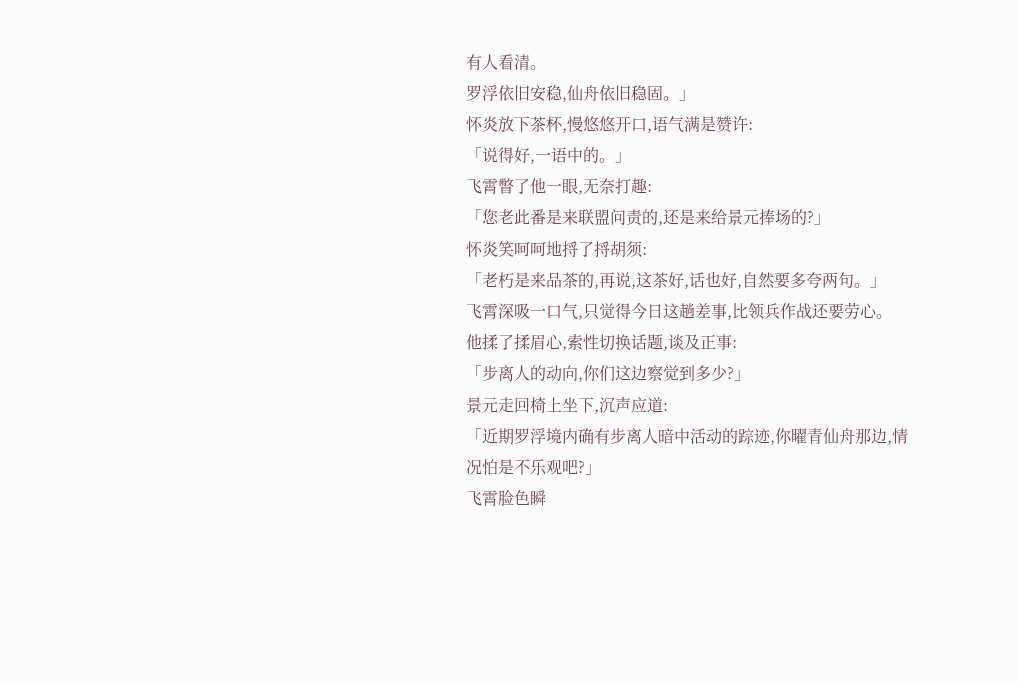有人看清。
罗浮依旧安稳,仙舟依旧稳固。」
怀炎放下茶杯,慢悠悠开口,语气满是赞许:
「说得好,一语中的。」
飞霄瞥了他一眼,无奈打趣:
「您老此番是来联盟问责的,还是来给景元捧场的?」
怀炎笑呵呵地捋了捋胡须:
「老朽是来品茶的,再说,这茶好,话也好,自然要多夸两句。」
飞霄深吸一口气,只觉得今日这趟差事,比领兵作战还要劳心。
他揉了揉眉心,索性切换话题,谈及正事:
「步离人的动向,你们这边察觉到多少?」
景元走回椅上坐下,沉声应道:
「近期罗浮境内确有步离人暗中活动的踪迹,你曜青仙舟那边,情况怕是不乐观吧?」
飞霄脸色瞬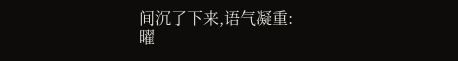间沉了下来,语气凝重:
曜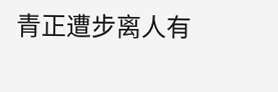青正遭步离人有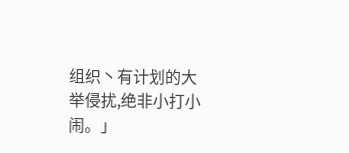组织丶有计划的大举侵扰,绝非小打小闹。」